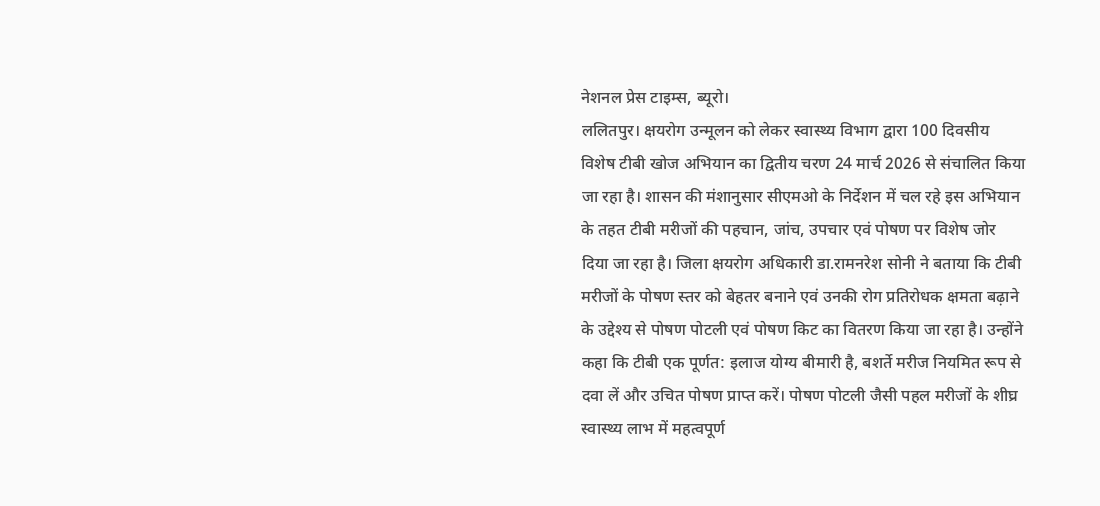नेशनल प्रेस टाइम्स, ब्यूरो।
ललितपुर। क्षयरोग उन्मूलन को लेकर स्वास्थ्य विभाग द्वारा 100 दिवसीय विशेष टीबी खोज अभियान का द्वितीय चरण 24 मार्च 2026 से संचालित किया जा रहा है। शासन की मंशानुसार सीएमओ के निर्देशन में चल रहे इस अभियान के तहत टीबी मरीजों की पहचान, जांच, उपचार एवं पोषण पर विशेष जोर दिया जा रहा है। जिला क्षयरोग अधिकारी डा.रामनरेश सोनी ने बताया कि टीबी मरीजों के पोषण स्तर को बेहतर बनाने एवं उनकी रोग प्रतिरोधक क्षमता बढ़ाने के उद्देश्य से पोषण पोटली एवं पोषण किट का वितरण किया जा रहा है। उन्होंने कहा कि टीबी एक पूर्णत: इलाज योग्य बीमारी है, बशर्ते मरीज नियमित रूप से दवा लें और उचित पोषण प्राप्त करें। पोषण पोटली जैसी पहल मरीजों के शीघ्र स्वास्थ्य लाभ में महत्वपूर्ण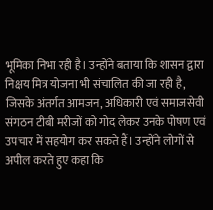भूमिका निभा रही है। उन्होंने बताया कि शासन द्वारा निक्षय मित्र योजना भी संचालित की जा रही है, जिसके अंतर्गत आमजन, अधिकारी एवं समाजसेवी संगठन टीबी मरीजों को गोद लेकर उनके पोषण एवं उपचार में सहयोग कर सकते हैं। उन्होंने लोगों से अपील करते हुए कहा कि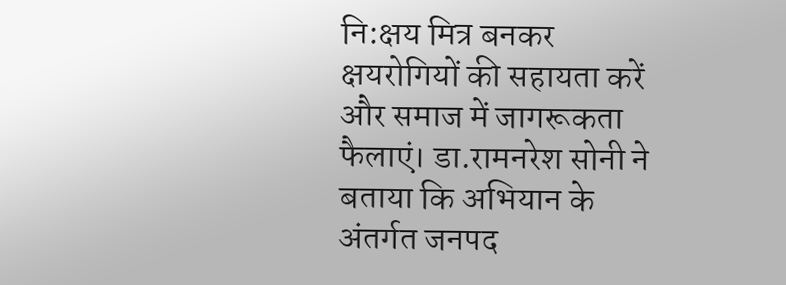नि:क्षय मित्र बनकर क्षयरोगियों की सहायता करें और समाज में जागरूकता फैलाएं। डा.रामनरेश सोनी ने बताया कि अभियान के अंतर्गत जनपद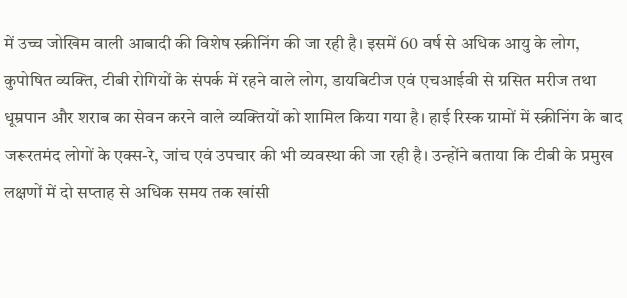में उच्च जोखिम वाली आबादी की विशेष स्क्रीनिंग की जा रही है। इसमें 60 वर्ष से अधिक आयु के लोग, कुपोषित व्यक्ति, टीबी रोगियों के संपर्क में रहने वाले लोग, डायबिटीज एवं एचआईवी से ग्रसित मरीज तथा धूम्रपान और शराब का सेवन करने वाले व्यक्तियों को शामिल किया गया है। हाई रिस्क ग्रामों में स्क्रीनिंग के बाद जरूरतमंद लोगों के एक्स-रे, जांच एवं उपचार की भी व्यवस्था की जा रही है। उन्होंने बताया कि टीबी के प्रमुख लक्षणों में दो सप्ताह से अधिक समय तक खांसी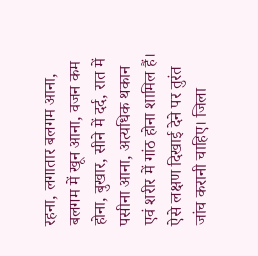रहना, लगातार बलगम आना, बलगम में खून आना, वजन कम होना, बुखार, सीने में दर्द, रात में पसीना आना, अत्यधिक थकान एवं शरीर में गांठ होना शामिल हैं। ऐसे लक्षण दिखाई देने पर तुरंत जांच करानी चाहिए। जिला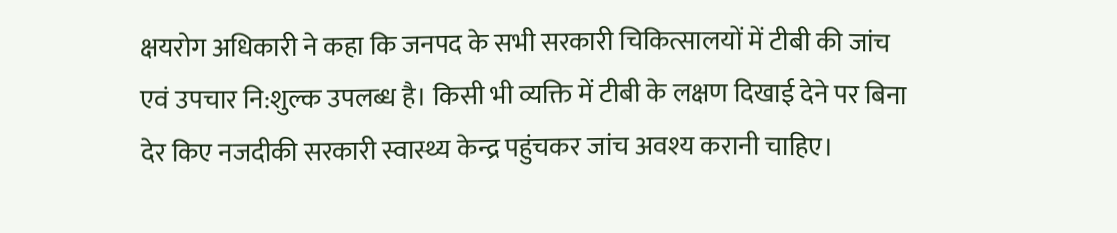क्षयरोग अधिकारी ने कहा कि जनपद के सभी सरकारी चिकित्सालयों में टीबी की जांच एवं उपचार नि:शुल्क उपलब्ध है। किसी भी व्यक्ति में टीबी के लक्षण दिखाई देने पर बिना देर किए नजदीकी सरकारी स्वास्थ्य केन्द्र पहुंचकर जांच अवश्य करानी चाहिए।